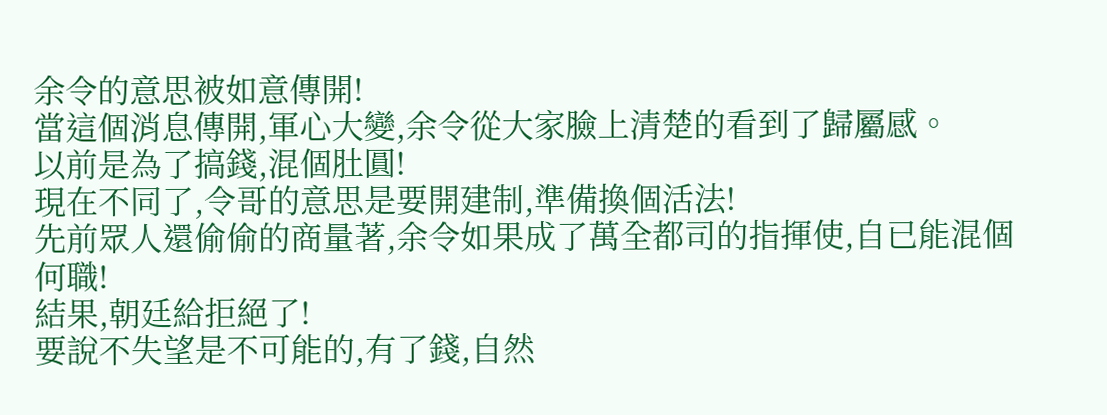余令的意思被如意傳開!
當這個消息傳開,軍心大變,余令從大家臉上清楚的看到了歸屬感。
以前是為了搞錢,混個肚圓!
現在不同了,令哥的意思是要開建制,準備換個活法!
先前眾人還偷偷的商量著,余令如果成了萬全都司的指揮使,自已能混個何職!
結果,朝廷給拒絕了!
要說不失望是不可能的,有了錢,自然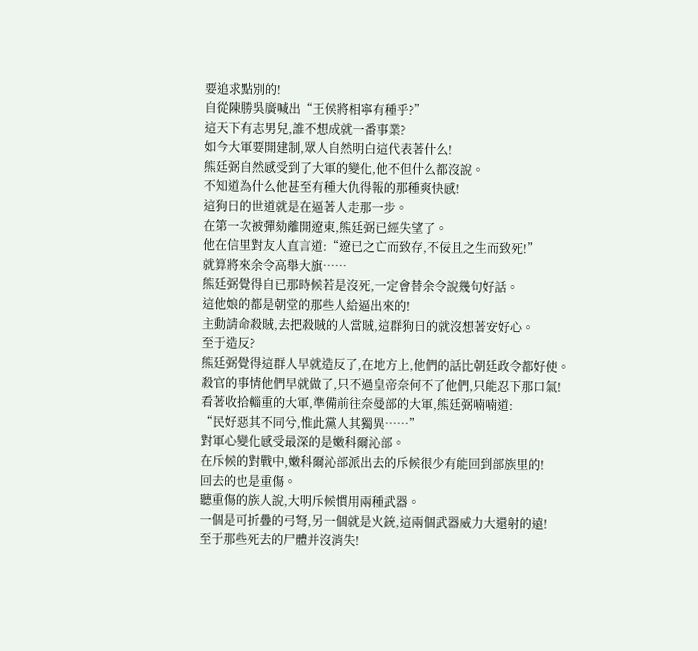要追求點別的!
自從陳勝吳廣喊出“王侯將相寧有種乎?”
這天下有志男兒,誰不想成就一番事業?
如今大軍要開建制,眾人自然明白這代表著什么!
熊廷弼自然感受到了大軍的變化,他不但什么都沒說。
不知道為什么他甚至有種大仇得報的那種爽快感!
這狗日的世道就是在逼著人走那一步。
在第一次被彈劾離開遼東,熊廷弼已經失望了。
他在信里對友人直言道:“遼已之亡而致存,不佞且之生而致死!”
就算將來余令高舉大旗……
熊廷弼覺得自已那時候若是沒死,一定會替余令說幾句好話。
這他娘的都是朝堂的那些人給逼出來的!
主動請命殺賊,去把殺賊的人當賊,這群狗日的就沒想著安好心。
至于造反?
熊廷弼覺得這群人早就造反了,在地方上,他們的話比朝廷政令都好使。
殺官的事情他們早就做了,只不過皇帝奈何不了他們,只能忍下那口氣!
看著收拾輜重的大軍,準備前往奈曼部的大軍,熊廷弼喃喃道:
“民好惡其不同兮,惟此黨人其獨異……”
對軍心變化感受最深的是嫩科爾沁部。
在斥候的對戰中,嫩科爾沁部派出去的斥候很少有能回到部族里的!
回去的也是重傷。
聽重傷的族人說,大明斥候慣用兩種武器。
一個是可折疊的弓弩,另一個就是火銃,這兩個武器威力大還射的遠!
至于那些死去的尸體并沒消失!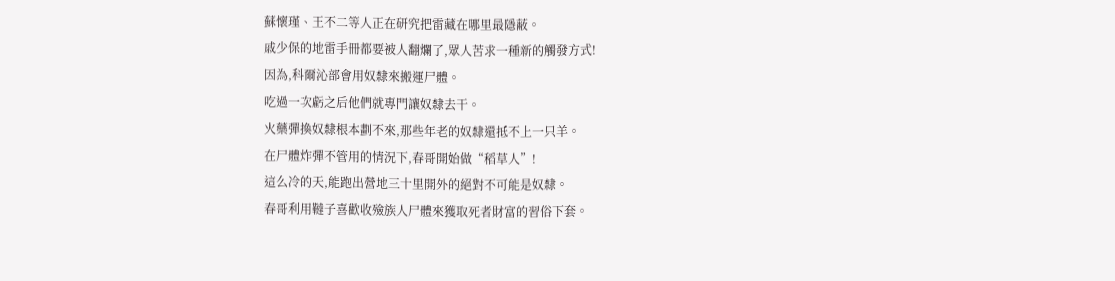蘇懷瑾、王不二等人正在研究把雷藏在哪里最隱蔽。
戚少保的地雷手冊都要被人翻爛了,眾人苦求一種新的觸發方式!
因為,科爾沁部會用奴隸來搬運尸體。
吃過一次虧之后他們就專門讓奴隸去干。
火藥彈換奴隸根本劃不來,那些年老的奴隸還抵不上一只羊。
在尸體炸彈不管用的情況下,春哥開始做“稻草人”!
這么冷的天,能跑出營地三十里開外的絕對不可能是奴隸。
春哥利用韃子喜歡收殮族人尸體來獲取死者財富的習俗下套。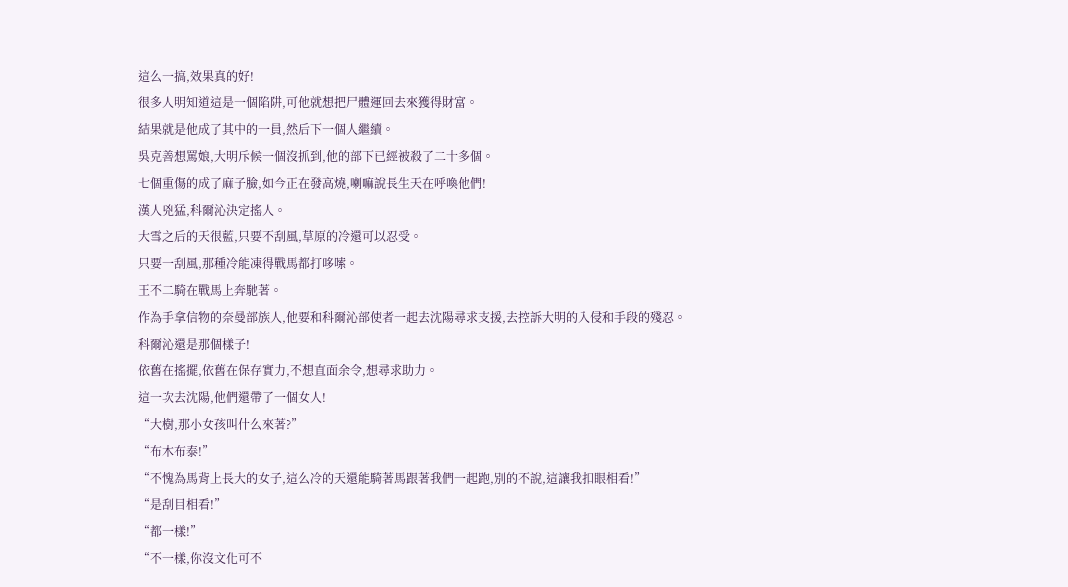這么一搞,效果真的好!
很多人明知道這是一個陷阱,可他就想把尸體運回去來獲得財富。
結果就是他成了其中的一員,然后下一個人繼續。
吳克善想罵娘,大明斥候一個沒抓到,他的部下已經被殺了二十多個。
七個重傷的成了麻子臉,如今正在發高燒,喇嘛說長生天在呼喚他們!
漢人兇猛,科爾沁決定搖人。
大雪之后的天很藍,只要不刮風,草原的冷還可以忍受。
只要一刮風,那種冷能凍得戰馬都打哆嗦。
王不二騎在戰馬上奔馳著。
作為手拿信物的奈曼部族人,他要和科爾沁部使者一起去沈陽尋求支援,去控訴大明的入侵和手段的殘忍。
科爾沁還是那個樣子!
依舊在搖擺,依舊在保存實力,不想直面余令,想尋求助力。
這一次去沈陽,他們還帶了一個女人!
“大樹,那小女孩叫什么來著?”
“布木布泰!”
“不愧為馬背上長大的女子,這么冷的天還能騎著馬跟著我們一起跑,別的不說,這讓我扣眼相看!”
“是刮目相看!”
“都一樣!”
“不一樣,你沒文化可不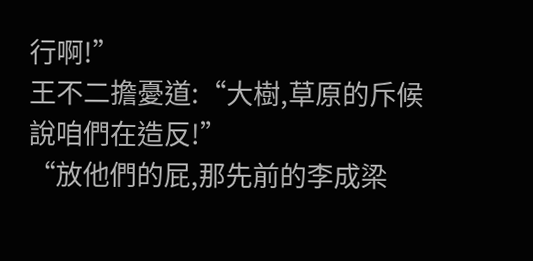行啊!”
王不二擔憂道:“大樹,草原的斥候說咱們在造反!”
“放他們的屁,那先前的李成梁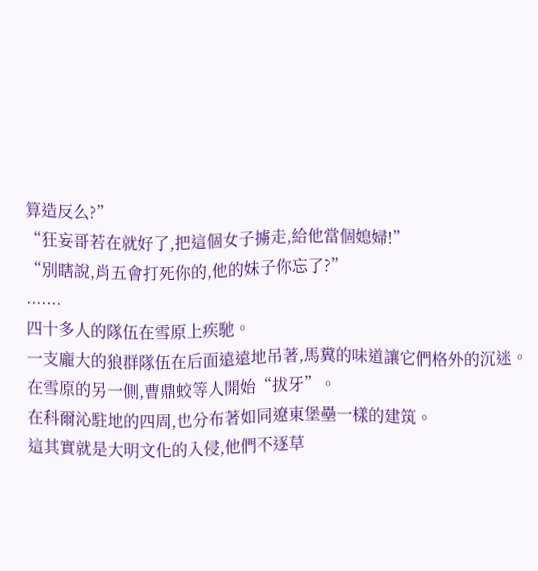算造反么?”
“狂妄哥若在就好了,把這個女子擄走,給他當個媳婦!”
“別瞎說,肖五會打死你的,他的妹子你忘了?”
.......
四十多人的隊伍在雪原上疾馳。
一支龐大的狼群隊伍在后面遠遠地吊著,馬糞的味道讓它們格外的沉迷。
在雪原的另一側,曹鼎蛟等人開始“拔牙”。
在科爾沁駐地的四周,也分布著如同遼東堡壘一樣的建筑。
這其實就是大明文化的入侵,他們不逐草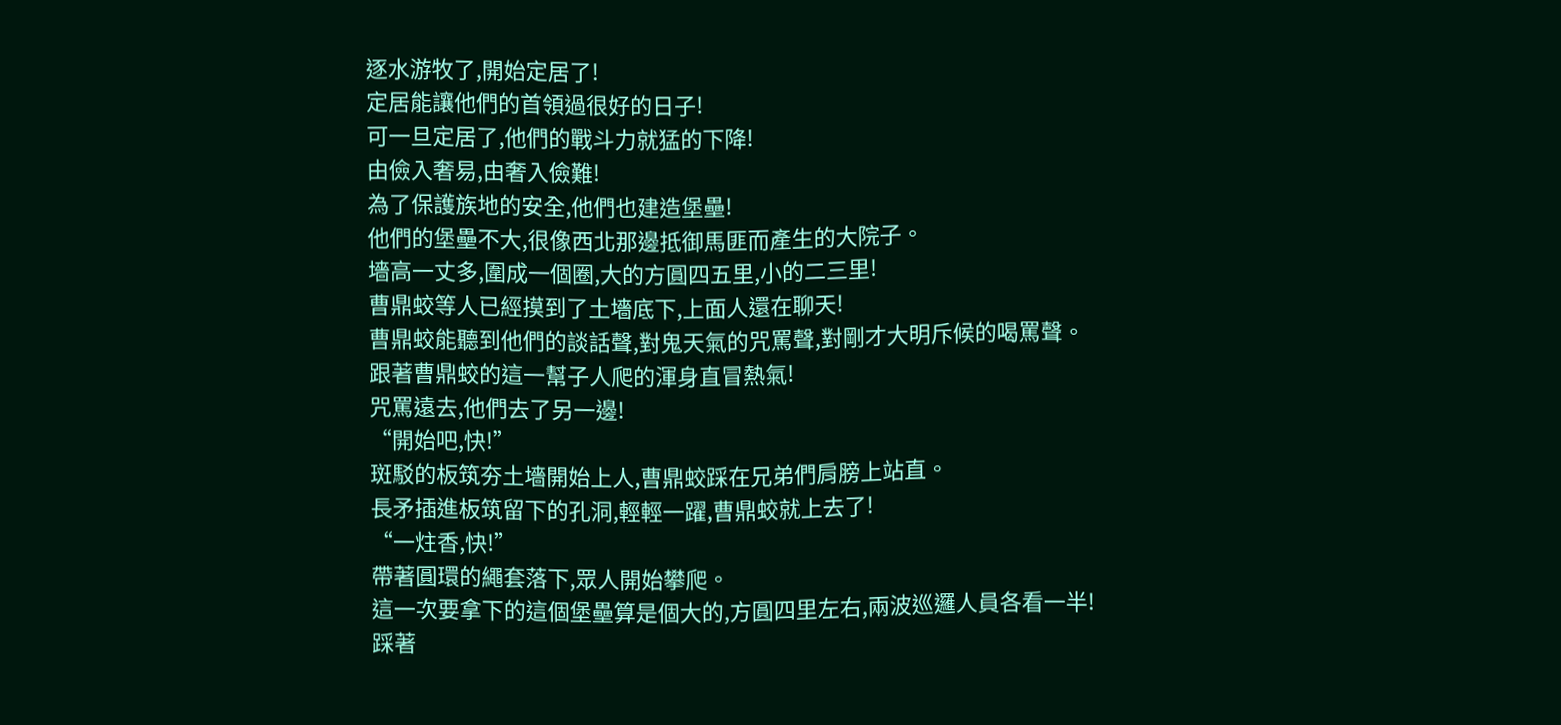逐水游牧了,開始定居了!
定居能讓他們的首領過很好的日子!
可一旦定居了,他們的戰斗力就猛的下降!
由儉入奢易,由奢入儉難!
為了保護族地的安全,他們也建造堡壘!
他們的堡壘不大,很像西北那邊抵御馬匪而產生的大院子。
墻高一丈多,圍成一個圈,大的方圓四五里,小的二三里!
曹鼎蛟等人已經摸到了土墻底下,上面人還在聊天!
曹鼎蛟能聽到他們的談話聲,對鬼天氣的咒罵聲,對剛才大明斥候的喝罵聲。
跟著曹鼎蛟的這一幫子人爬的渾身直冒熱氣!
咒罵遠去,他們去了另一邊!
“開始吧,快!”
斑駁的板筑夯土墻開始上人,曹鼎蛟踩在兄弟們肩膀上站直。
長矛插進板筑留下的孔洞,輕輕一躍,曹鼎蛟就上去了!
“一炷香,快!”
帶著圓環的繩套落下,眾人開始攀爬。
這一次要拿下的這個堡壘算是個大的,方圓四里左右,兩波巡邏人員各看一半!
踩著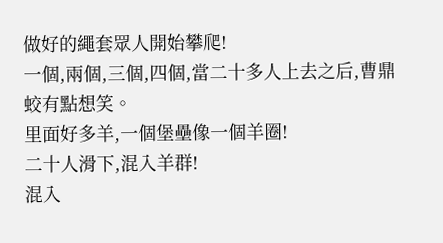做好的繩套眾人開始攀爬!
一個,兩個,三個,四個,當二十多人上去之后,曹鼎蛟有點想笑。
里面好多羊,一個堡壘像一個羊圈!
二十人滑下,混入羊群!
混入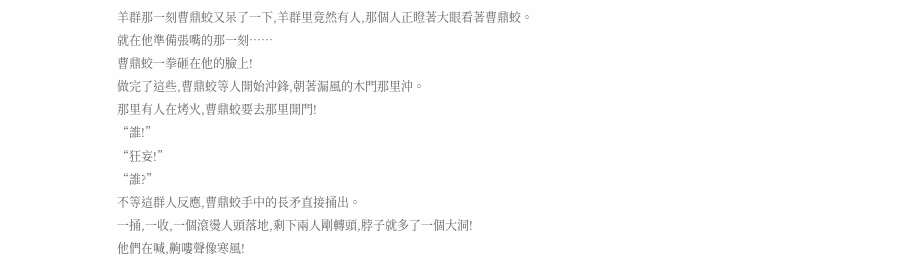羊群那一刻曹鼎蛟又呆了一下,羊群里竟然有人,那個人正瞪著大眼看著曹鼎蛟。
就在他準備張嘴的那一刻……
曹鼎蛟一拳砸在他的臉上!
做完了這些,曹鼎蛟等人開始沖鋒,朝著漏風的木門那里沖。
那里有人在烤火,曹鼎蛟要去那里開門!
“誰!”
“狂妄!”
“誰?”
不等這群人反應,曹鼎蛟手中的長矛直接捅出。
一捅,一收,一個滾燙人頭落地,剩下兩人剛轉頭,脖子就多了一個大洞!
他們在喊,齁嘍聲像寒風!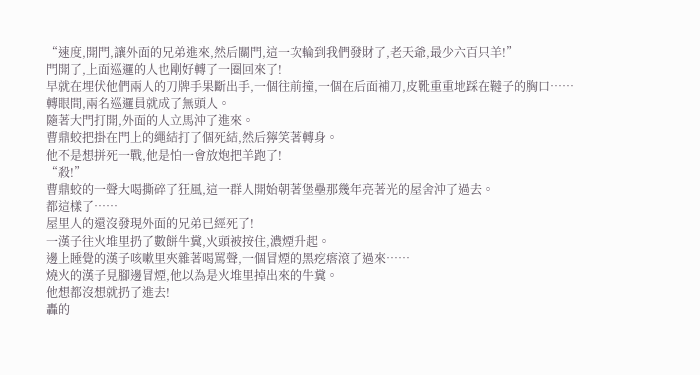“速度,開門,讓外面的兄弟進來,然后關門,這一次輪到我們發財了,老天爺,最少六百只羊!”
門開了,上面巡邏的人也剛好轉了一圈回來了!
早就在埋伏他們兩人的刀牌手果斷出手,一個往前撞,一個在后面補刀,皮靴重重地踩在韃子的胸口……
轉眼間,兩名巡邏員就成了無頭人。
隨著大門打開,外面的人立馬沖了進來。
曹鼎蛟把掛在門上的繩結打了個死結,然后獰笑著轉身。
他不是想拼死一戰,他是怕一會放炮把羊跑了!
“殺!”
曹鼎蛟的一聲大喝撕碎了狂風,這一群人開始朝著堡壘那幾年亮著光的屋舍沖了過去。
都這樣了……
屋里人的還沒發現外面的兄弟已經死了!
一漢子往火堆里扔了數餅牛糞,火頭被按住,濃煙升起。
邊上睡覺的漢子咳嗽里夾雜著喝罵聲,一個冒煙的黑疙瘩滾了過來……
燒火的漢子見腳邊冒煙,他以為是火堆里掉出來的牛糞。
他想都沒想就扔了進去!
轟的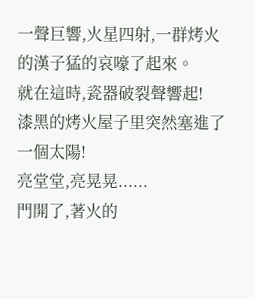一聲巨響,火星四射,一群烤火的漢子猛的哀嚎了起來。
就在這時,瓷器破裂聲響起!
漆黑的烤火屋子里突然塞進了一個太陽!
亮堂堂,亮晃晃......
門開了,著火的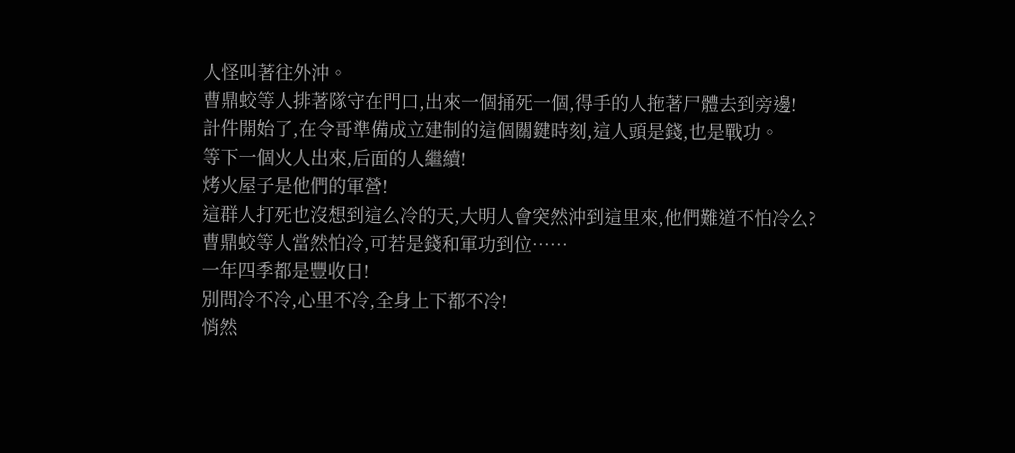人怪叫著往外沖。
曹鼎蛟等人排著隊守在門口,出來一個捅死一個,得手的人拖著尸體去到旁邊!
計件開始了,在令哥準備成立建制的這個關鍵時刻,這人頭是錢,也是戰功。
等下一個火人出來,后面的人繼續!
烤火屋子是他們的軍營!
這群人打死也沒想到這么冷的天,大明人會突然沖到這里來,他們難道不怕冷么?
曹鼎蛟等人當然怕冷,可若是錢和軍功到位……
一年四季都是豐收日!
別問冷不冷,心里不冷,全身上下都不冷!
悄然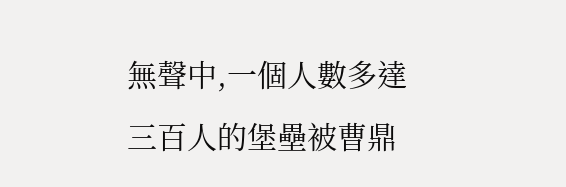無聲中,一個人數多達三百人的堡壘被曹鼎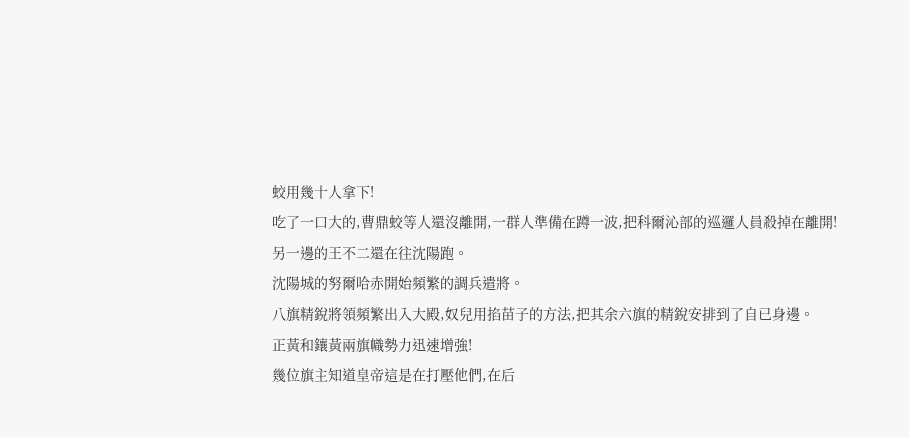蛟用幾十人拿下!
吃了一口大的,曹鼎蛟等人還沒離開,一群人準備在蹲一波,把科爾沁部的巡邏人員殺掉在離開!
另一邊的王不二還在往沈陽跑。
沈陽城的努爾哈赤開始頻繁的調兵遣將。
八旗精銳將領頻繁出入大殿,奴兒用掐苗子的方法,把其余六旗的精銳安排到了自已身邊。
正黃和鑲黃兩旗幟勢力迅速增強!
幾位旗主知道皇帝這是在打壓他們,在后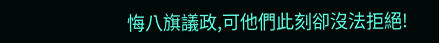悔八旗議政,可他們此刻卻沒法拒絕!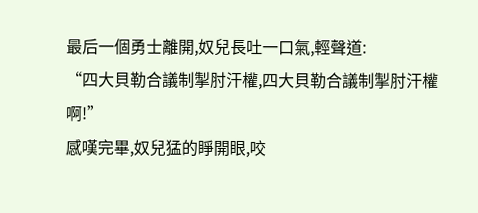最后一個勇士離開,奴兒長吐一口氣,輕聲道:
“四大貝勒合議制掣肘汗權,四大貝勒合議制掣肘汗權啊!”
感嘆完畢,奴兒猛的睜開眼,咬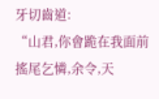牙切齒道:
“山君,你會跪在我面前搖尾乞憐,余令,天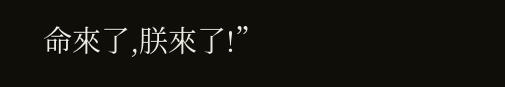命來了,朕來了!”